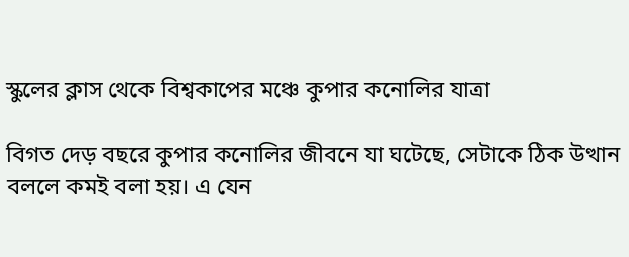স্কুলের ক্লাস থেকে বিশ্বকাপের মঞ্চে কুপার কনোলির যাত্রা

বিগত দেড় বছরে কুপার কনোলির জীবনে যা ঘটেছে, সেটাকে ঠিক উত্থান বললে কমই বলা হয়। এ যেন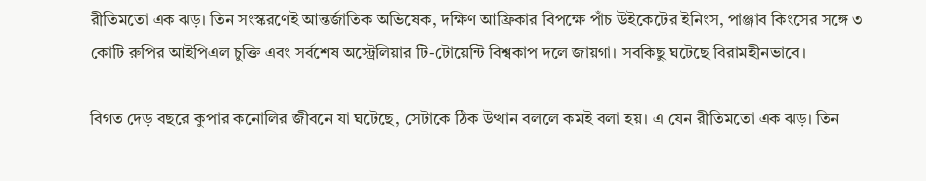রীতিমতো এক ঝড়। তিন সংস্করণেই আন্তর্জাতিক অভিষেক, দক্ষিণ আফ্রিকার বিপক্ষে পাঁচ উইকেটের ইনিংস, পাঞ্জাব কিংসের সঙ্গে ৩ কোটি রুপির আইপিএল চুক্তি এবং সর্বশেষ অস্ট্রেলিয়ার টি-টোয়েন্টি বিশ্বকাপ দলে জায়গা। সবকিছু ঘটেছে বিরামহীনভাবে।

বিগত দেড় বছরে কুপার কনোলির জীবনে যা ঘটেছে, সেটাকে ঠিক উত্থান বললে কমই বলা হয়। এ যেন রীতিমতো এক ঝড়। তিন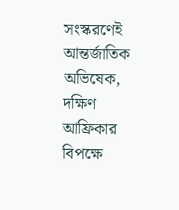সংস্করণেই আন্তর্জাতিক অভিষেক, দক্ষিণ আফ্রিকার বিপক্ষে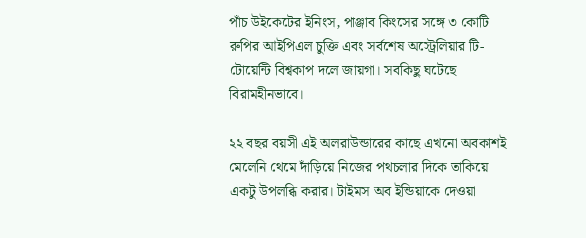পাঁচ উইকেটের ইনিংস, পাঞ্জাব কিংসের সঙ্গে ৩ কোটি রুপির আইপিএল চুক্তি এবং সর্বশেষ অস্ট্রেলিয়ার টি-টোয়েন্টি বিশ্বকাপ দলে জায়গা। সবকিছু ঘটেছে বিরামহীনভাবে।

২২ বছর বয়সী এই অলরাউন্ডারের কাছে এখনো অবকাশই মেলেনি থেমে দাঁড়িয়ে নিজের পথচলার দিকে তাকিয়ে একটু উপলব্ধি করার। টাইমস অব ইন্ডিয়াকে দেওয়া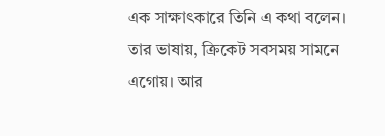এক সাক্ষাৎকারে তিনি এ কথা বলেন। তার ভাষায়, ক্রিকেট সবসময় সামনে এগোয়। আর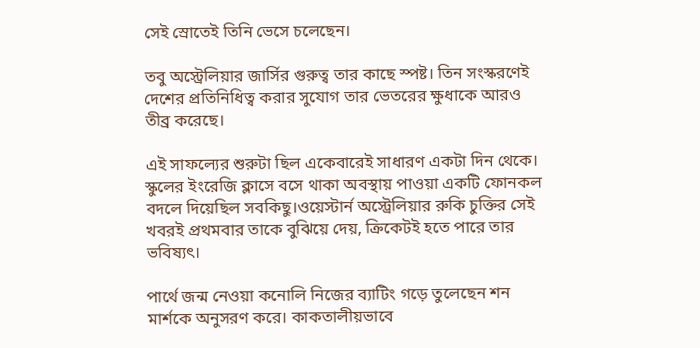সেই স্রোতেই তিনি ভেসে চলেছেন।

তবু অস্ট্রেলিয়ার জার্সির গুরুত্ব তার কাছে স্পষ্ট। তিন সংস্করণেই দেশের প্রতিনিধিত্ব করার সুযোগ তার ভেতরের ক্ষুধাকে আরও তীব্র করেছে।

এই সাফল্যের শুরুটা ছিল একেবারেই সাধারণ একটা দিন থেকে। স্কুলের ইংরেজি ক্লাসে বসে থাকা অবস্থায় পাওয়া একটি ফোনকল বদলে দিয়েছিল সবকিছু।ওয়েস্টার্ন অস্ট্রেলিয়ার রুকি চুক্তির সেই খবরই প্রথমবার তাকে বুঝিয়ে দেয়, ক্রিকেটই হতে পারে তার ভবিষ্যৎ।

পার্থে জন্ম নেওয়া কনোলি নিজের ব্যাটিং গড়ে তুলেছেন শন মার্শকে অনুসরণ করে। কাকতালীয়ভাবে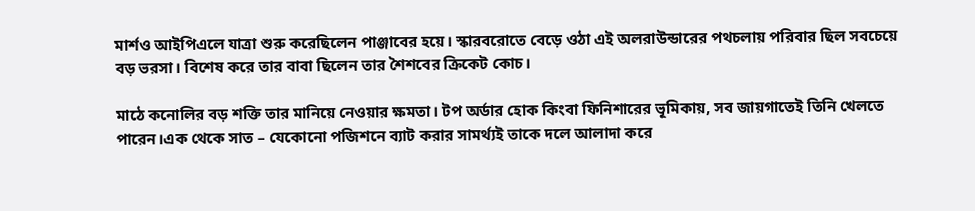মার্শও আইপিএলে যাত্রা শুরু করেছিলেন পাঞ্জাবের হয়ে। স্কারবরোতে বেড়ে ওঠা এই অলরাউন্ডারের পথচলায় পরিবার ছিল সবচেয়ে বড় ভরসা। বিশেষ করে তার বাবা ছিলেন তার শৈশবের ক্রিকেট কোচ।

মাঠে কনোলির বড় শক্তি তার মানিয়ে নেওয়ার ক্ষমতা। টপ অর্ডার হোক কিংবা ফিনিশারের ভূমিকায়, সব জায়গাতেই তিনি খেলতে পারেন।এক থেকে সাত – যেকোনো পজিশনে ব্যাট করার সামর্থ্যই তাকে দলে আলাদা করে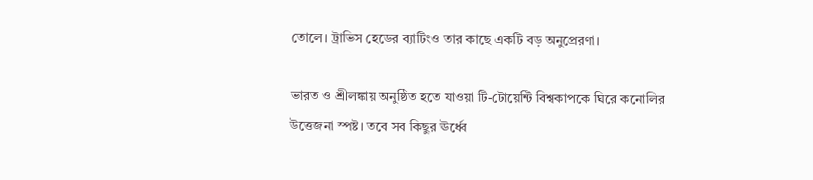তোলে। ট্রাভিস হেডের ব্যাটিংও তার কাছে একটি বড় অনুপ্রেরণা।

ভারত ও শ্রীলঙ্কায় অনুষ্ঠিত হতে যাওয়া টি-টোয়েন্টি বিশ্বকাপকে ঘিরে কনোলির উত্তেজনা স্পষ্ট। তবে সব কিছুর ঊর্ধ্বে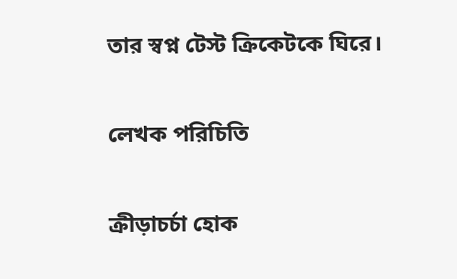তার স্বপ্ন টেস্ট ক্রিকেটকে ঘিরে।

লেখক পরিচিতি

ক্রীড়াচর্চা হোক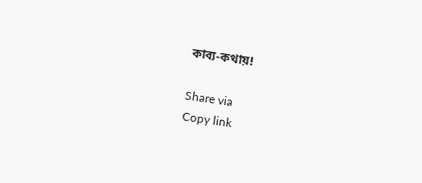কাব্য-কথায়!

Share via
Copy link